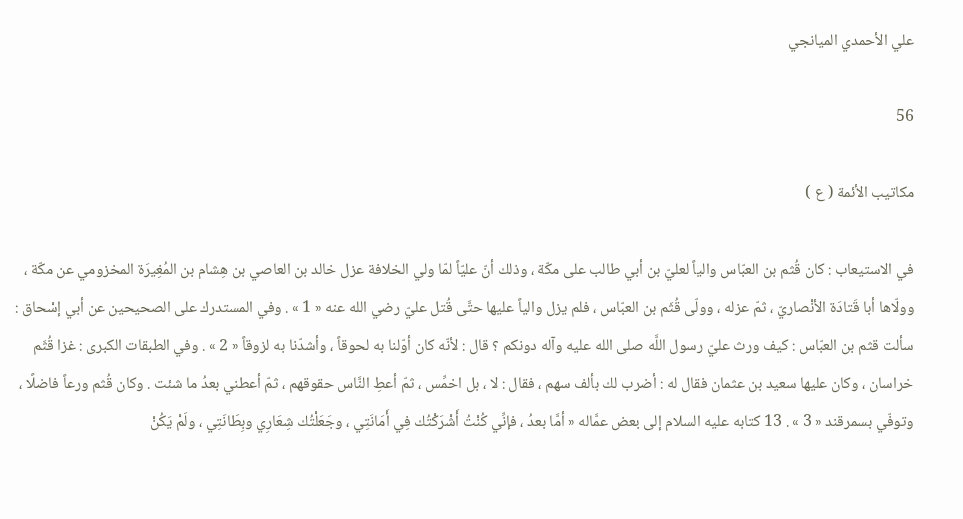علي الأحمدي الميانجي

56

مكاتيب الأئمة ( ع )

في الاستيعاب : كان قُثم بن العبّاس والياً لعليّ بن أبي طالب على مكّة ، وذلك أنّ عليّاً لمّا ولي الخلافة عزل خالد بن العاصي بن هِشام بن المُغِيرَة المخزومي عن مكّة ، وولّاها أبا قَتادَة الأنْصاريّ ، ثمّ عزله ، وولّى قُثَم بن العبّاس ، فلم يزل والياً عليها حتَّى قُتل عليّ رضي الله عنه « 1 » . وفي المستدرك على الصحيحين عن أبي إسْحاق : سألت قثم بن العبّاس : كيف ورث عليّ رسول اللَّه صلى الله عليه وآله دونكم ؟ قال : لأنّه كان أوّلنا به لحوقاً ، وأشدّنا به لزوقاً « 2 » . وفي الطبقات الكبرى : غزا قُثَم خراسان ، وكان عليها سعيد بن عثمان فقال له : أضرب لك بألف سهم ، فقال : لا ، بل اخمِّس ، ثمّ أعطِ النَّاس حقوقهم ، ثمّ أعطني بعدُ ما شئت . وكان قُثم ورعاً فاضلًا ، وتوفّي بسمرقند « 3 » . 13 كتابه عليه السلام إلى بعض عمَّاله « أمَّا بعدُ ، فإنِّي كُنْتُ أَشْرَكْتُك فِي أَمَانَتِي ، وجَعَلْتُك شِعَارِي وبِطَانَتِي ، ولَمْ يَكُنْ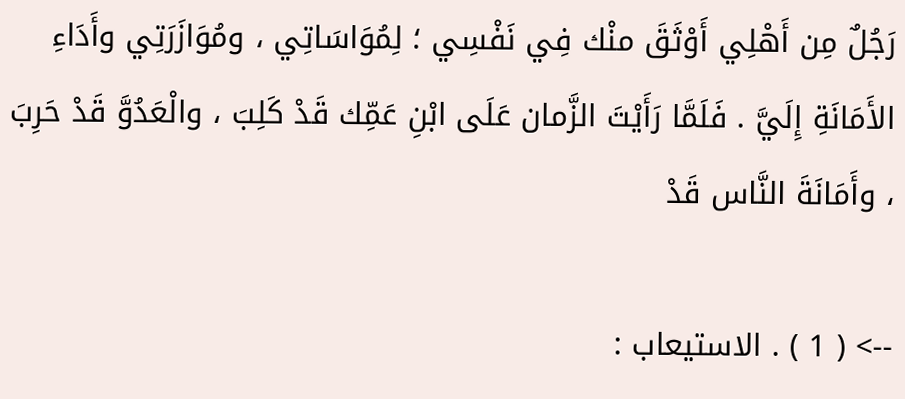رَجُلٌ مِن أَهْلِي أَوْثَقَ منْك فِي نَفْسِي ؛ لِمُوَاسَاتِي ، ومُوَازَرَتِي وأَدَاءِ الأَمَانَةِ إِلَيَّ . فَلَمَّا رَأَيْتَ الزَّمان عَلَى ابْنِ عَمِّك قَدْ كَلِبَ ، والْعَدُوَّ قَدْ حَرِبَ ، وأَمَانَةَ النَّاس قَدْ

--> ( 1 ) . الاستيعاب :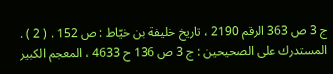ج 3 ص 363 الرقم 2190 ، تاريخ خليفة بن خيّاط : ص 152 . ( 2 ) . المستدرك على الصحيحين : ج 3 ص 136 ح 4633 ، المعجم الكبير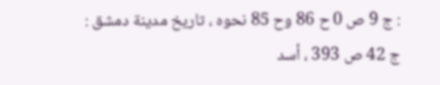: ج 9 ص 0 ح 86 وح 85 نحوه ، تاريخ مدينة دمشق : ج 42 ص 393 ، أسد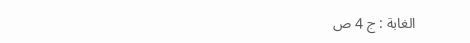الغابة : ج 4 ص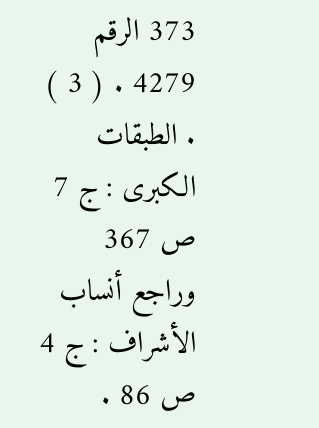373 الرقم 4279 . ( 3 ) . الطبقات الكبرى : ج 7 ص 367 وراجع أنساب الأشراف : ج 4 ص 86 .